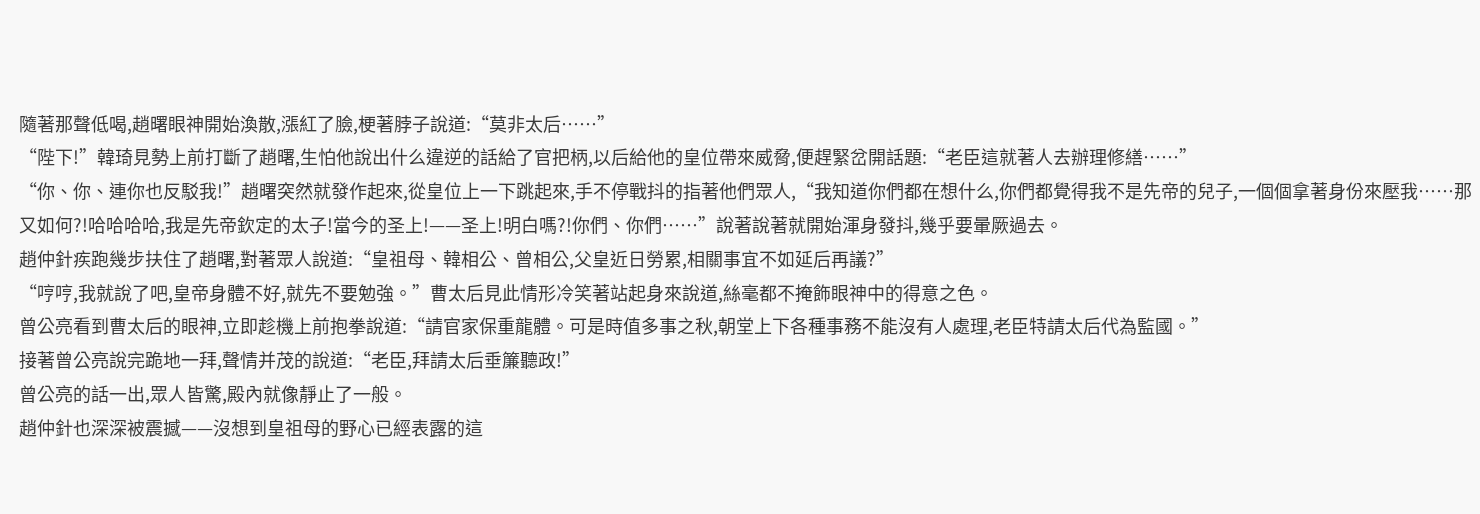隨著那聲低喝,趙曙眼神開始渙散,漲紅了臉,梗著脖子說道:“莫非太后……”
“陛下!”韓琦見勢上前打斷了趙曙,生怕他說出什么違逆的話給了官把柄,以后給他的皇位帶來威脅,便趕緊岔開話題:“老臣這就著人去辦理修繕……”
“你、你、連你也反駁我!”趙曙突然就發作起來,從皇位上一下跳起來,手不停戰抖的指著他們眾人,“我知道你們都在想什么,你們都覺得我不是先帝的兒子,一個個拿著身份來壓我……那又如何?!哈哈哈哈,我是先帝欽定的太子!當今的圣上!——圣上!明白嗎?!你們、你們……”說著說著就開始渾身發抖,幾乎要暈厥過去。
趙仲針疾跑幾步扶住了趙曙,對著眾人說道:“皇祖母、韓相公、曾相公,父皇近日勞累,相關事宜不如延后再議?”
“哼哼,我就說了吧,皇帝身體不好,就先不要勉強。”曹太后見此情形冷笑著站起身來說道,絲毫都不掩飾眼神中的得意之色。
曾公亮看到曹太后的眼神,立即趁機上前抱拳說道:“請官家保重龍體。可是時值多事之秋,朝堂上下各種事務不能沒有人處理,老臣特請太后代為監國。”
接著曾公亮說完跪地一拜,聲情并茂的說道:“老臣,拜請太后垂簾聽政!”
曾公亮的話一出,眾人皆驚,殿內就像靜止了一般。
趙仲針也深深被震撼——沒想到皇祖母的野心已經表露的這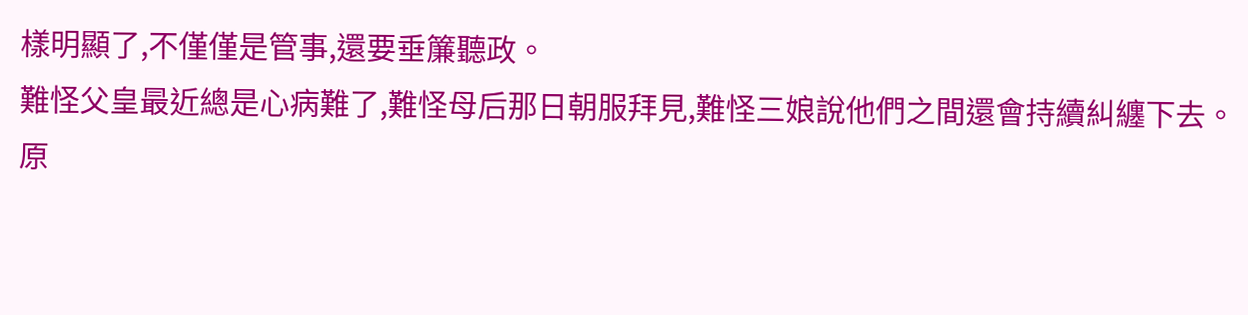樣明顯了,不僅僅是管事,還要垂簾聽政。
難怪父皇最近總是心病難了,難怪母后那日朝服拜見,難怪三娘說他們之間還會持續糾纏下去。
原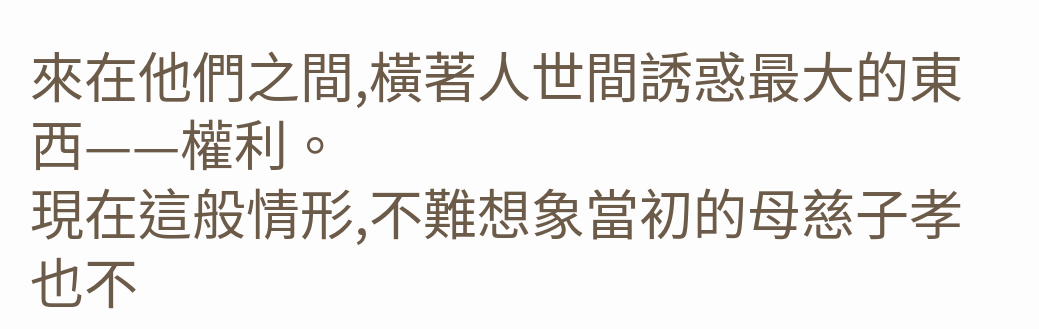來在他們之間,橫著人世間誘惑最大的東西——權利。
現在這般情形,不難想象當初的母慈子孝也不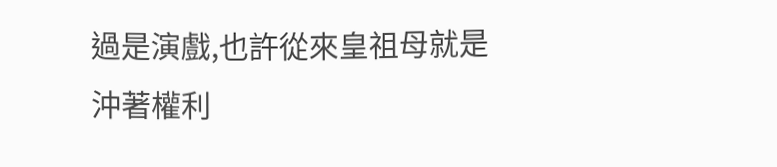過是演戲,也許從來皇祖母就是沖著權利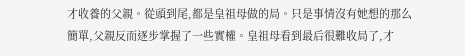才收養的父親。從頭到尾,都是皇祖母做的局。只是事情沒有她想的那么簡單,父親反而逐步掌握了一些實權。皇祖母看到最后很難收局了,才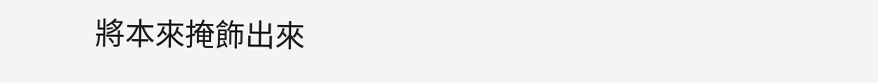將本來掩飾出來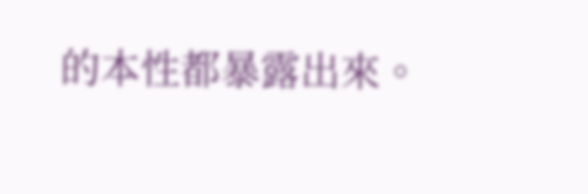的本性都暴露出來。